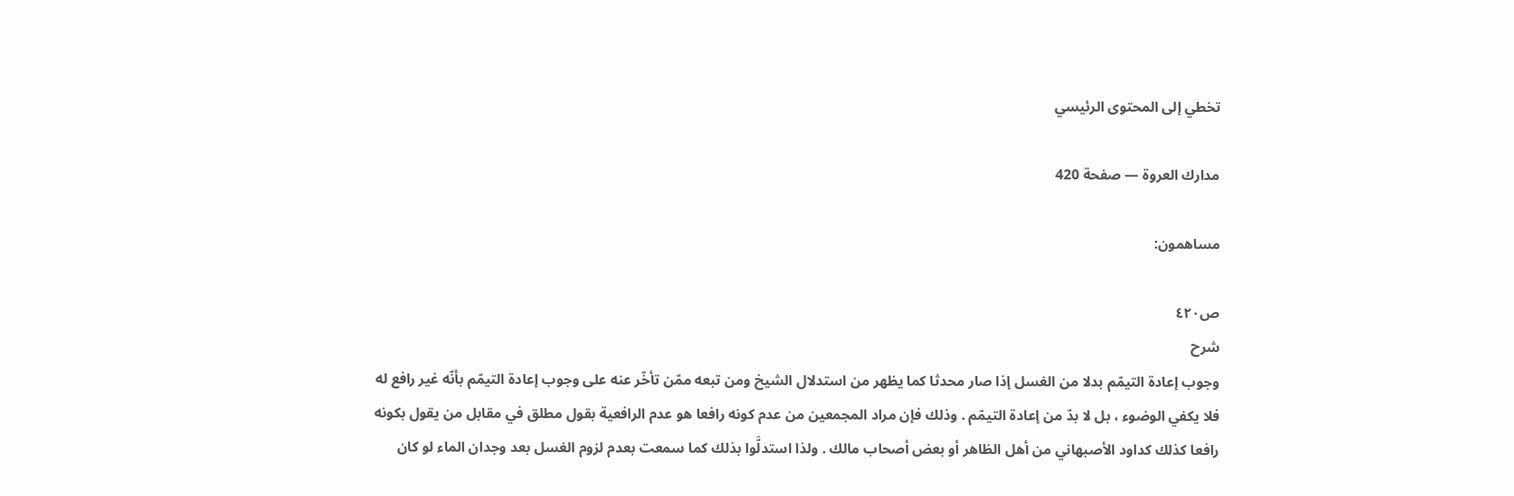تخطي إلى المحتوى الرئيسي

مدارك العروة — صفحة 420

مساهمون:

ص٤٢٠
شرح
وجوب إعادة التيمّم بدلا من الغسل إذا صار محدثا كما يظهر من استدلال الشيخ ومن تبعه ممّن تأخّر عنه على وجوب إعادة التيمّم بأنّه غير رافع له فلا يكفي الوضوء ، بل لا بدّ من إعادة التيمّم . وذلك فإن مراد المجمعين من عدم كونه رافعا هو عدم الرافعية بقول مطلق في مقابل من يقول بكونه رافعا كذلك كداود الأصبهاني من أهل الظاهر أو بعض أصحاب مالك . ولذا استدلَّوا بذلك كما سمعت بعدم لزوم الغسل بعد وجدان الماء لو كان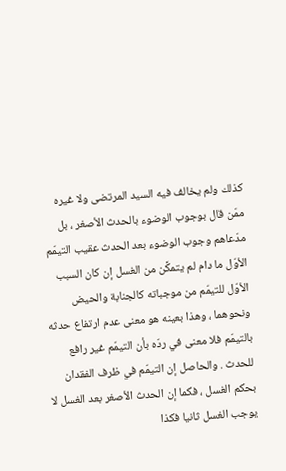كذلك ولم يخالف فيه السيد المرتضى ولا غيره ممّن قال بوجوب الوضوء بالحدث الأصغر ، بل مدّعاهم وجوب الوضوء بعد الحدث عقيب التيمّم الأوّل ما دام لم يتمكَّن من الغسل إن كان السبب الأوّل للتيمّم من موجباته كالجنابة والحيض ونحوهما ، وهذا بعينه هو معنى عدم ارتفاع حدثه بالتيمّم فلا معنى في ردّه بأن التيمّم غير رافع للحدث . والحاصل إن التيمّم في ظرف الفقدان بحكم الغسل ، فكما إن الحدث الأصغر بعد الغسل لا يوجب الغسل ثانيا فكذا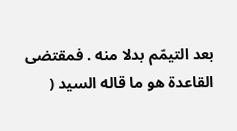بعد التيمّم بدلا منه . فمقتضى القاعدة هو ما قاله السيد (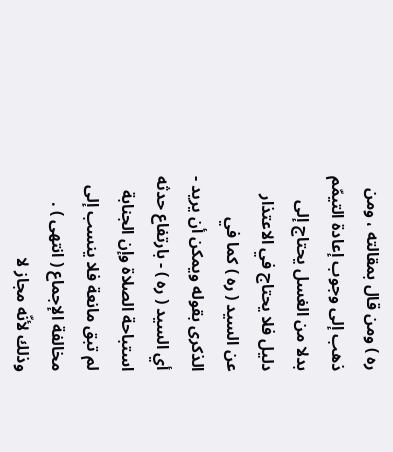ره ) ومن قال بمقالته ، ومن ذهب إلى وجوب إعادة التيمّم بدلا من الغسل يحتاج إلى دليل فلا يحتاج في الاعتذار عن السيد ( ره ) كما في الذكرى بقوله ويمكن أن يريد - أي السيد ( ره ) - بارتفاع حدثه استباحة الصلاة وإن الجنابة لم تبق مانعة فلا ينسب إلى مخالفة الإجماع ( انتهى ) . وذلك لأنّه مجاز لا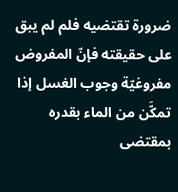ضرورة تقتضيه فلم لم يبق على حقيقته فإنّ المفروض مفروغيّة وجوب الغسل إذا تمكَّن من الماء بقدره بمقتضى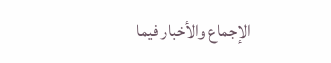الإجماع والأخبار فيما